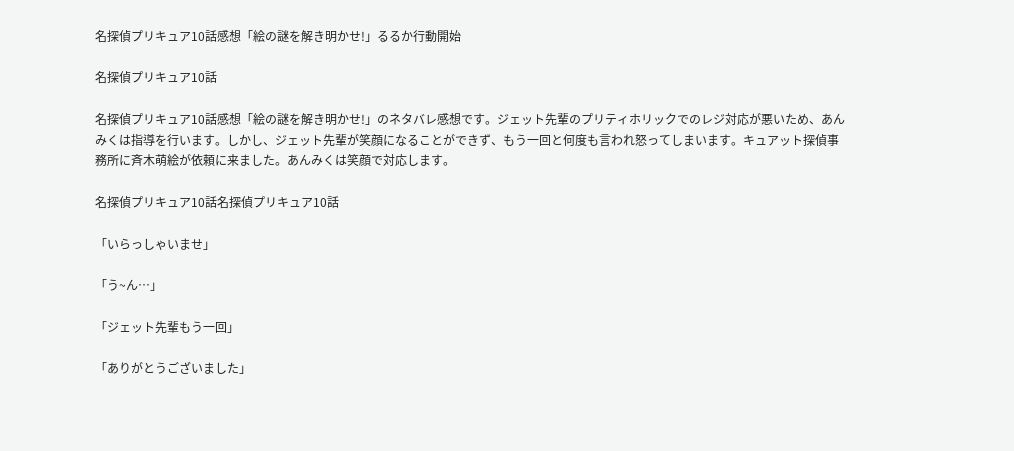名探偵プリキュア10話感想「絵の謎を解き明かせ!」るるか行動開始

名探偵プリキュア10話

名探偵プリキュア10話感想「絵の謎を解き明かせ!」のネタバレ感想です。ジェット先輩のプリティホリックでのレジ対応が悪いため、あんみくは指導を行います。しかし、ジェット先輩が笑顔になることができず、もう一回と何度も言われ怒ってしまいます。キュアット探偵事務所に斉木萌絵が依頼に来ました。あんみくは笑顔で対応します。

名探偵プリキュア10話名探偵プリキュア10話

「いらっしゃいませ」

「う~ん…」

「ジェット先輩もう一回」

「ありがとうございました」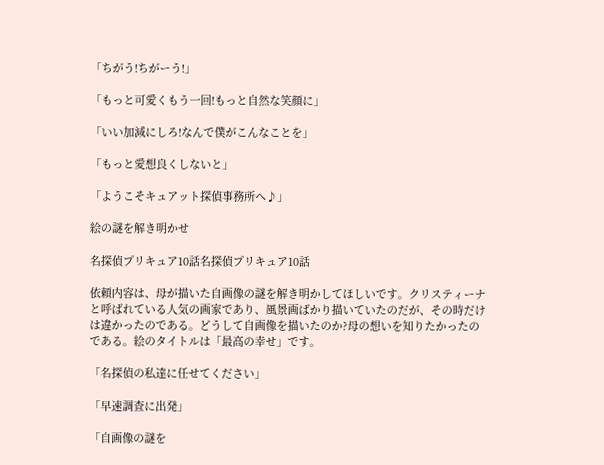「ちがう!ちがーう!」

「もっと可愛くもう一回!もっと自然な笑顔に」

「いい加減にしろ!なんで僕がこんなことを」

「もっと愛想良くしないと」

「ようこそキュアット探偵事務所へ♪」

絵の謎を解き明かせ

名探偵プリキュア10話名探偵プリキュア10話

依頼内容は、母が描いた自画像の謎を解き明かしてほしいです。クリスティーナと呼ばれている人気の画家であり、風景画ばかり描いていたのだが、その時だけは違かったのである。どうして自画像を描いたのか?母の想いを知りたかったのである。絵のタイトルは「最高の幸せ」です。

「名探偵の私達に任せてください」

「早速調査に出発」

「自画像の謎を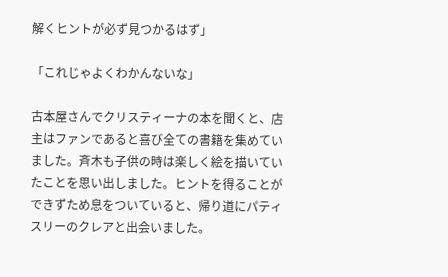解くヒントが必ず見つかるはず」

「これじゃよくわかんないな」

古本屋さんでクリスティーナの本を聞くと、店主はファンであると喜び全ての書籍を集めていました。斉木も子供の時は楽しく絵を描いていたことを思い出しました。ヒントを得ることができずため息をついていると、帰り道にパティスリーのクレアと出会いました。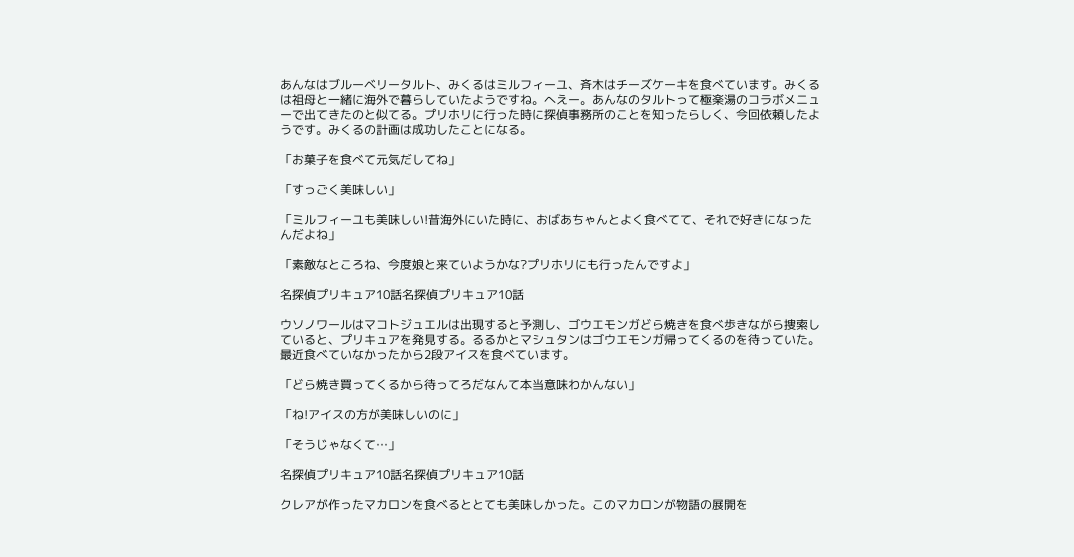あんなはブルーベリータルト、みくるはミルフィーユ、斉木はチーズケーキを食べています。みくるは祖母と一緒に海外で暮らしていたようですね。へえー。あんなのタルトって極楽湯のコラボメニューで出てきたのと似てる。プリホリに行った時に探偵事務所のことを知ったらしく、今回依頼したようです。みくるの計画は成功したことになる。

「お菓子を食べて元気だしてね」

「すっごく美味しい」

「ミルフィーユも美味しい!昔海外にいた時に、おばあちゃんとよく食べてて、それで好きになったんだよね」

「素敵なところね、今度娘と来ていようかな?プリホリにも行ったんですよ」

名探偵プリキュア10話名探偵プリキュア10話

ウソノワールはマコトジュエルは出現すると予測し、ゴウエモンガどら焼きを食べ歩きながら捜索していると、プリキュアを発見する。るるかとマシュタンはゴウエモンガ帰ってくるのを待っていた。最近食べていなかったから2段アイスを食べています。

「どら焼き買ってくるから待ってろだなんて本当意味わかんない」

「ね!アイスの方が美味しいのに」

「そうじゃなくて…」

名探偵プリキュア10話名探偵プリキュア10話

クレアが作ったマカロンを食べるととても美味しかった。このマカロンが物語の展開を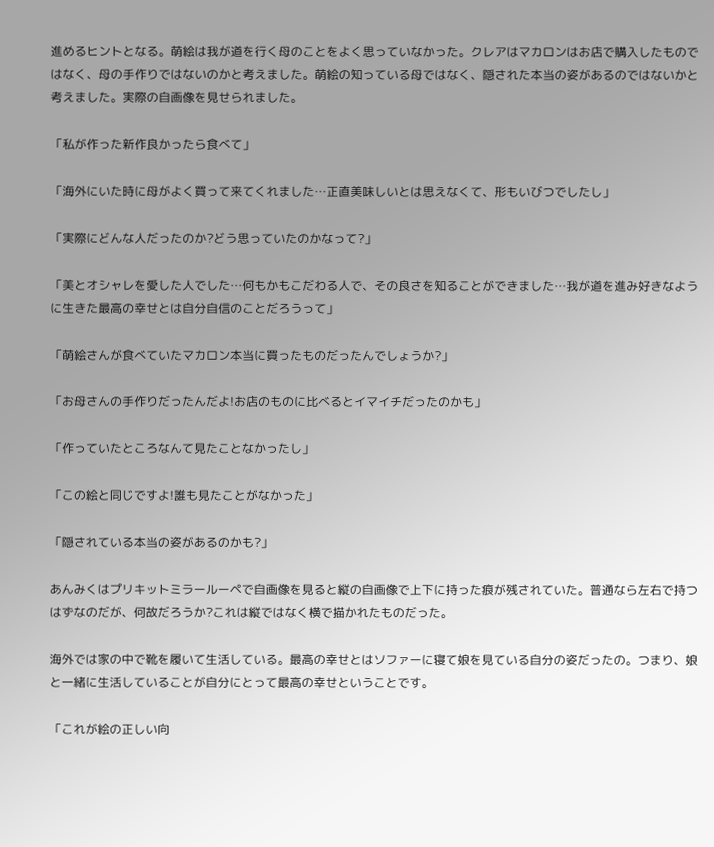進めるヒントとなる。萌絵は我が道を行く母のことをよく思っていなかった。クレアはマカロンはお店で購入したものではなく、母の手作りではないのかと考えました。萌絵の知っている母ではなく、隠された本当の姿があるのではないかと考えました。実際の自画像を見せられました。

「私が作った新作良かったら食べて」

「海外にいた時に母がよく買って来てくれました…正直美味しいとは思えなくて、形もいびつでしたし」

「実際にどんな人だったのか?どう思っていたのかなって?」

「美とオシャレを愛した人でした…何もかもこだわる人で、その良さを知ることができました…我が道を進み好きなように生きた最高の幸せとは自分自信のことだろうって」

「萌絵さんが食べていたマカロン本当に買ったものだったんでしょうか?」

「お母さんの手作りだったんだよ!お店のものに比べるとイマイチだったのかも」

「作っていたところなんて見たことなかったし」

「この絵と同じですよ!誰も見たことがなかった」

「隠されている本当の姿があるのかも?」

あんみくはプリキットミラールーペで自画像を見ると縦の自画像で上下に持った痕が残されていた。普通なら左右で持つはずなのだが、何故だろうか?これは縦ではなく横で描かれたものだった。

海外では家の中で靴を履いて生活している。最高の幸せとはソファーに寝て娘を見ている自分の姿だったの。つまり、娘と一緒に生活していることが自分にとって最高の幸せということです。

「これが絵の正しい向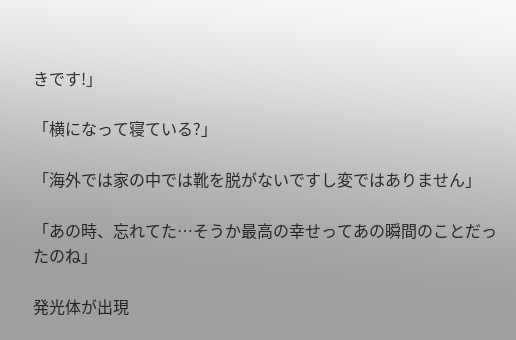きです!」

「横になって寝ている?」

「海外では家の中では靴を脱がないですし変ではありません」

「あの時、忘れてた…そうか最高の幸せってあの瞬間のことだったのね」

発光体が出現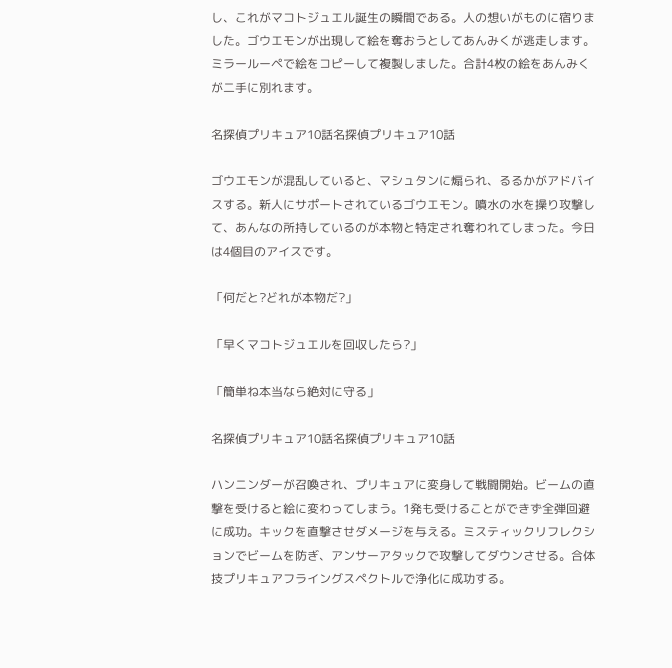し、これがマコトジュエル誕生の瞬間である。人の想いがものに宿りました。ゴウエモンが出現して絵を奪おうとしてあんみくが逃走します。ミラールーペで絵をコピーして複製しました。合計4枚の絵をあんみくが二手に別れます。

名探偵プリキュア10話名探偵プリキュア10話

ゴウエモンが混乱していると、マシュタンに煽られ、るるかがアドバイスする。新人にサポートされているゴウエモン。噴水の水を操り攻撃して、あんなの所持しているのが本物と特定され奪われてしまった。今日は4個目のアイスです。

「何だと?どれが本物だ?」

「早くマコトジュエルを回収したら?」

「簡単ね本当なら絶対に守る」

名探偵プリキュア10話名探偵プリキュア10話

ハンニンダーが召喚され、プリキュアに変身して戦闘開始。ビームの直撃を受けると絵に変わってしまう。1発も受けることができず全弾回避に成功。キックを直撃させダメージを与える。ミスティックリフレクションでビームを防ぎ、アンサーアタックで攻撃してダウンさせる。合体技プリキュアフライングスペクトルで浄化に成功する。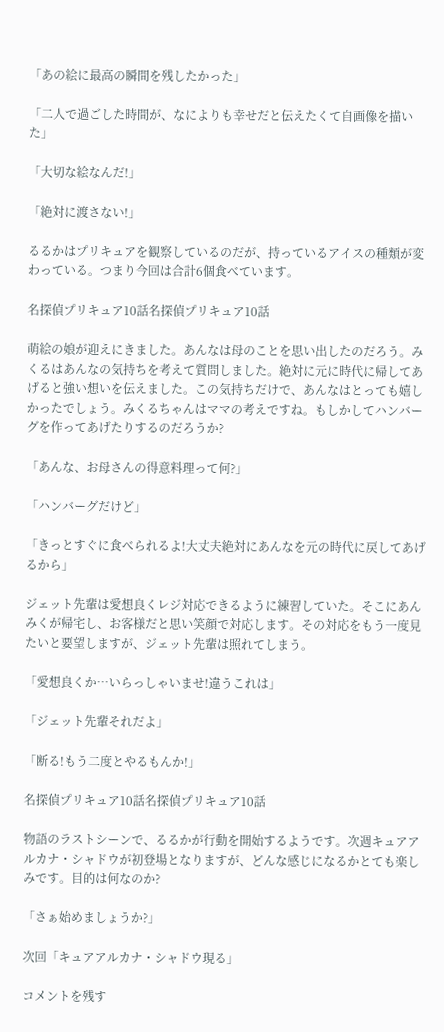「あの絵に最高の瞬間を残したかった」

「二人で過ごした時間が、なによりも幸せだと伝えたくて自画像を描いた」

「大切な絵なんだ!」

「絶対に渡さない!」

るるかはプリキュアを観察しているのだが、持っているアイスの種類が変わっている。つまり今回は合計6個食べています。

名探偵プリキュア10話名探偵プリキュア10話

萌絵の娘が迎えにきました。あんなは母のことを思い出したのだろう。みくるはあんなの気持ちを考えて質問しました。絶対に元に時代に帰してあげると強い想いを伝えました。この気持ちだけで、あんなはとっても嬉しかったでしょう。みくるちゃんはママの考えですね。もしかしてハンバーグを作ってあげたりするのだろうか?

「あんな、お母さんの得意料理って何?」

「ハンバーグだけど」

「きっとすぐに食べられるよ!大丈夫絶対にあんなを元の時代に戻してあげるから」

ジェット先輩は愛想良くレジ対応できるように練習していた。そこにあんみくが帰宅し、お客様だと思い笑顔で対応します。その対応をもう一度見たいと要望しますが、ジェット先輩は照れてしまう。

「愛想良くか…いらっしゃいませ!違うこれは」

「ジェット先輩それだよ」

「断る!もう二度とやるもんか!」

名探偵プリキュア10話名探偵プリキュア10話

物語のラストシーンで、るるかが行動を開始するようです。次週キュアアルカナ・シャドウが初登場となりますが、どんな感じになるかとても楽しみです。目的は何なのか?

「さぁ始めましょうか?」

次回「キュアアルカナ・シャドウ現る」

コメントを残す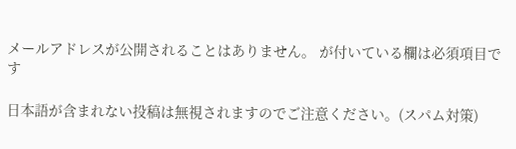メールアドレスが公開されることはありません。 が付いている欄は必須項目です

日本語が含まれない投稿は無視されますのでご注意ください。(スパム対策)